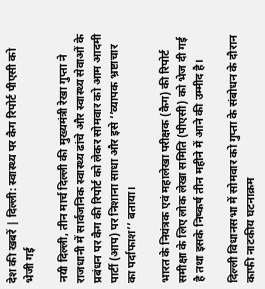देश की खबरें | दिल्ली: स्वास्थ्य पर कैग रिपोर्ट पीएसी को भेजी गई

नयी दिल्ली, तीन मार्च दिल्ली की मुख्यमंत्री रेखा गुप्ता ने राजधानी में सार्वजनिक स्वास्थ्य ढांचे और स्वास्थ्य सेवाओं के प्रबंधन पर कैग की रिपोर्ट को लेकर सोमवार को आम आदमी पार्टी (आप) पर निशाना साधा और इसे ‘‘व्यापक भ्रष्टाचार का पर्दाफाश’’ बताया।

भारत के नियंत्रक एवं महालेखा परीक्षक (कैग) की रिपोर्ट समीक्षा के लिए लोक लेखा समिति (पीएसी) को भेज दी गई है तथा इसके निष्कर्ष तीन महीने में आने की उम्मीद है।

दिल्ली विधानसभा में सोमवार को गुप्ता के संबोधन के दौरान काफी नाटकीय घटनाक्रम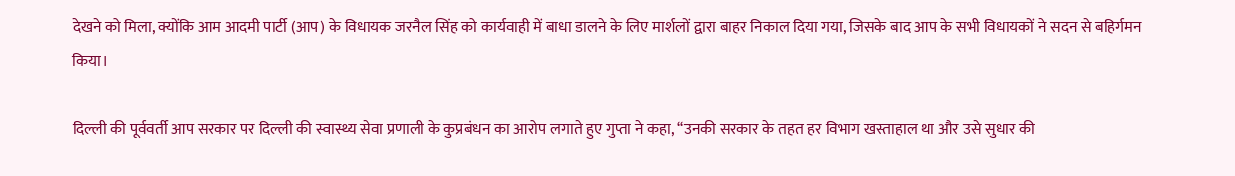देखने को मिला, क्योंकि आम आदमी पार्टी (आप) के विधायक जरनैल सिंह को कार्यवाही में बाधा डालने के लिए मार्शलों द्वारा बाहर निकाल दिया गया, जिसके बाद आप के सभी विधायकों ने सदन से बहिर्गमन किया।

दिल्ली की पूर्ववर्ती आप सरकार पर दिल्ली की स्वास्थ्य सेवा प्रणाली के कुप्रबंधन का आरोप लगाते हुए गुप्ता ने कहा, ‘‘उनकी सरकार के तहत हर विभाग खस्ताहाल था और उसे सुधार की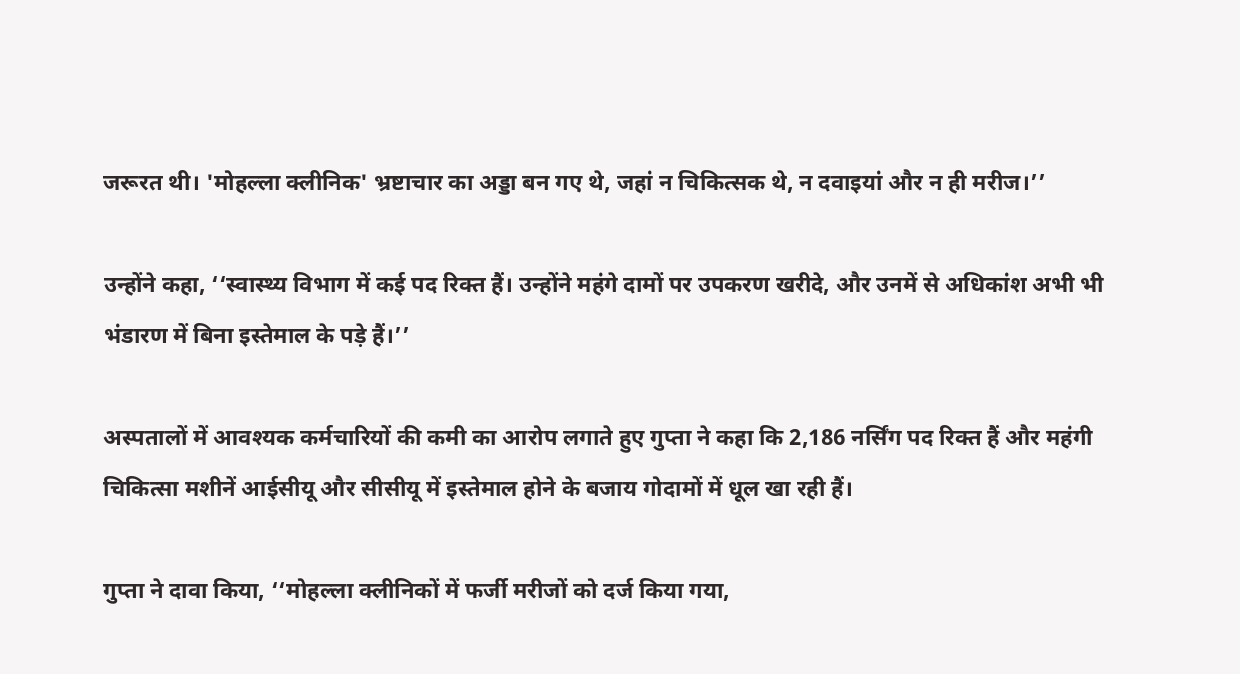जरूरत थी। 'मोहल्ला क्लीनिक' भ्रष्टाचार का अड्डा बन गए थे, जहां न चिकित्सक थे, न दवाइयां और न ही मरीज।’’

उन्होंने कहा, ‘‘स्वास्थ्य विभाग में कई पद रिक्त हैं। उन्होंने महंगे दामों पर उपकरण खरीदे, और उनमें से अधिकांश अभी भी भंडारण में बिना इस्तेमाल के पड़े हैं।’’

अस्पतालों में आवश्यक कर्मचारियों की कमी का आरोप लगाते हुए गुप्ता ने कहा कि 2,186 नर्सिंग पद रिक्त हैं और महंगी चिकित्सा मशीनें आईसीयू और सीसीयू में इस्तेमाल होने के बजाय गोदामों में धूल खा रही हैं।

गुप्ता ने दावा किया, ‘‘मोहल्ला क्लीनिकों में फर्जी मरीजों को दर्ज किया गया,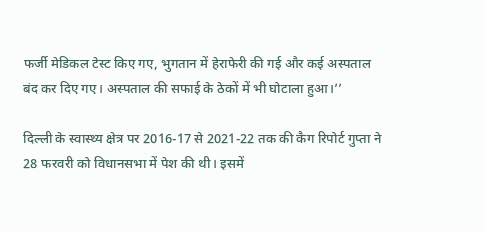फर्जी मेडिकल टेस्ट किए गए, भुगतान में हेराफेरी की गई और कई अस्पताल बंद कर दिए गए। अस्पताल की सफाई के ठेकों में भी घोटाला हुआ।’’

दिल्ली के स्वास्थ्य क्षेत्र पर 2016-17 से 2021-22 तक की कैग रिपोर्ट गुप्ता ने 28 फरवरी को विधानसभा में पेश की थी। इसमें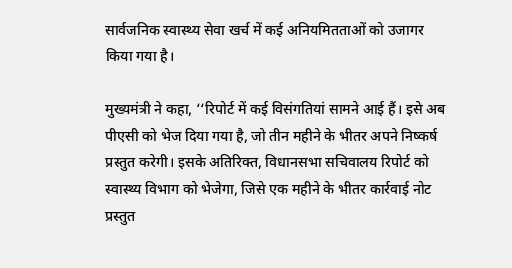सार्वजनिक स्वास्थ्य सेवा खर्च में कई अनियमितताओं को उजागर किया गया है।

मुख्यमंत्री ने कहा, ‘‘रिपोर्ट में कई विसंगतियां सामने आई हैं। इसे अब पीएसी को भेज दिया गया है, जो तीन महीने के भीतर अपने निष्कर्ष प्रस्तुत करेगी। इसके अतिरिक्त, विधानसभा सचिवालय रिपोर्ट को स्वास्थ्य विभाग को भेजेगा, जिसे एक महीने के भीतर कार्रवाई नोट प्रस्तुत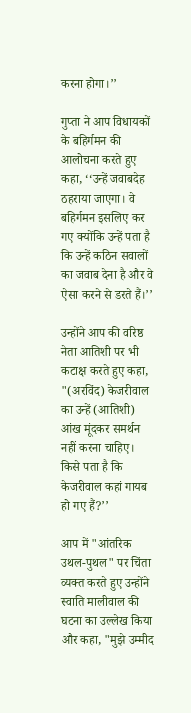करना होगा।’’

गुप्ता ने आप विधायकों के बहिर्गमन की आलोचना करते हुए कहा, ‘‘उन्हें जवाबदेह ठहराया जाएगा। वे बहिर्गमन इसलिए कर गए क्योंकि उन्हें पता है कि उन्हें कठिन सवालों का जवाब देना है और वे ऐसा करने से डरते हैं।’’

उन्होंने आप की वरिष्ठ नेता आतिशी पर भी कटाक्ष करते हुए कहा, "(अरविंद) केजरीवाल का उन्हें (आतिशी) आंख मूंदकर समर्थन नहीं करना चाहिए। किसे पता है कि केजरीवाल कहां गायब हो गए हैं?’’

आप में "आंतरिक उथल-पुथल" पर चिंता व्यक्त करते हुए उन्होंने स्वाति मालीवाल की घटना का उल्लेख किया और कहा, "मुझे उम्मीद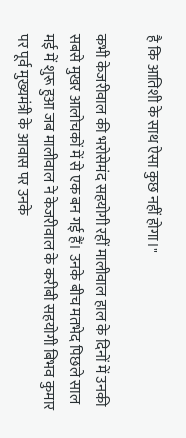है कि आतिशी के साथ ऐसा कुछ नहीं होगा।"

कभी केजरीवाल की भरोसेमंद सहयोगी रहीं मालीवाल हाल के दिनों में उनकी सबसे मुखर आलोचकों में से एक बन गई हैं। उनके बीच मतभेद पिछले साल मई में शुरू हुआ जब मालीवाल ने केजरीवाल के करीबी सहयोगी बिभव कुमार पर पूर्व मुख्यमंत्री के आवास पर उनके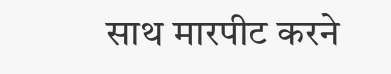साथ मारपीट करने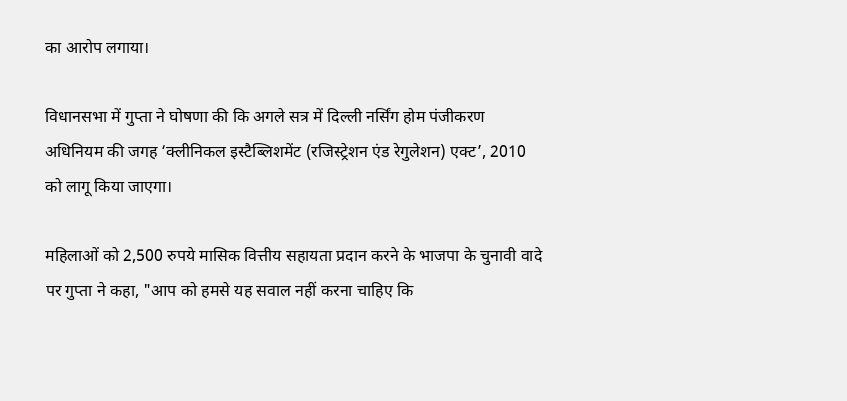का आरोप लगाया।

विधानसभा में गुप्ता ने घोषणा की कि अगले सत्र में दिल्ली नर्सिंग होम पंजीकरण अधिनियम की जगह ‘क्लीनिकल इस्टैब्लिशमेंट (रजिस्ट्रेशन एंड रेगुलेशन) एक्ट’, 2010 को लागू किया जाएगा।

महिलाओं को 2,500 रुपये मासिक वित्तीय सहायता प्रदान करने के भाजपा के चुनावी वादे पर गुप्ता ने कहा, "आप को हमसे यह सवाल नहीं करना चाहिए कि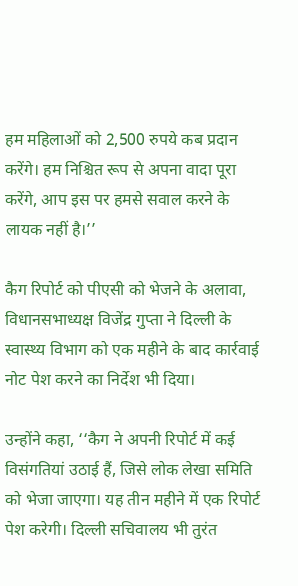हम महिलाओं को 2,500 रुपये कब प्रदान करेंगे। हम निश्चित रूप से अपना वादा पूरा करेंगे, आप इस पर हमसे सवाल करने के लायक नहीं है।’’

कैग रिपोर्ट को पीएसी को भेजने के अलावा, विधानसभाध्यक्ष विजेंद्र गुप्ता ने दिल्ली के स्वास्थ्य विभाग को एक महीने के बाद कार्रवाई नोट पेश करने का निर्देश भी दिया।

उन्होंने कहा, ‘‘कैग ने अपनी रिपोर्ट में कई विसंगतियां उठाई हैं, जिसे लोक लेखा समिति को भेजा जाएगा। यह तीन महीने में एक रिपोर्ट पेश करेगी। दिल्ली सचिवालय भी तुरंत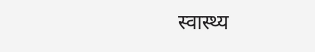स्वास्थ्य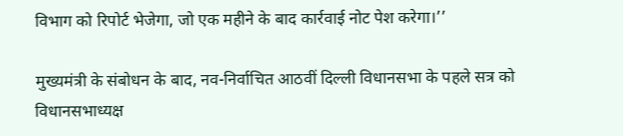विभाग को रिपोर्ट भेजेगा, जो एक महीने के बाद कार्रवाई नोट पेश करेगा।’’

मुख्यमंत्री के संबोधन के बाद, नव-निर्वाचित आठवीं दिल्ली विधानसभा के पहले सत्र को विधानसभाध्यक्ष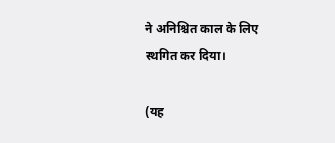ने अनिश्चित काल के लिए स्थगित कर दिया।

(यह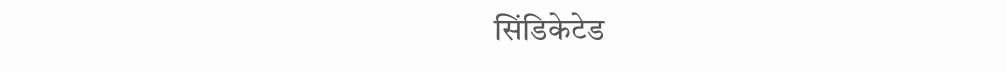सिंडिकेटेड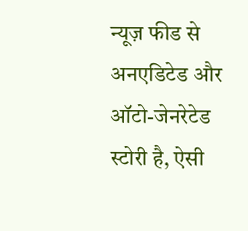न्यूज़ फीड से अनएडिटेड और ऑटो-जेनरेटेड स्टोरी है, ऐसी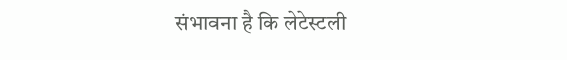संभावना है कि लेटेस्टली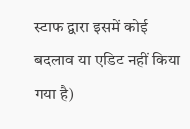स्टाफ द्वारा इसमें कोई बदलाव या एडिट नहीं किया गया है)